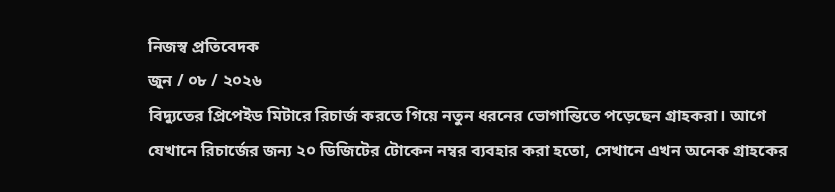নিজস্ব প্রতিবেদক
জুন / ০৮ / ২০২৬
বিদ্যুতের প্রিপেইড মিটারে রিচার্জ করতে গিয়ে নতুন ধরনের ভোগান্তিতে পড়েছেন গ্রাহকরা। আগে যেখানে রিচার্জের জন্য ২০ ডিজিটের টোকেন নম্বর ব্যবহার করা হতো, সেখানে এখন অনেক গ্রাহকের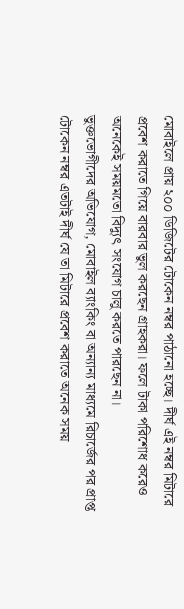মোবাইলে প্রায় ২০০ ডিজিটের টোকেন নম্বর পাঠানো হচ্ছে। দীর্ঘ এই নম্বর মিটারে প্রবেশ করাতে গিয়ে বারবার ভুল করছেন গ্রাহকরা। ফলে টাকা পরিশোধ করেও অনেকেই সময়মতো বিদ্যুৎ সংযোগ চালু করতে পারছেন না।
ভুক্তভোগীদের অভিযোগ, মোবাইল ব্যাংকিং বা অন্যান্য মাধ্যমে রিচার্জের পর প্রাপ্ত টোকেন নম্বর এতটাই দীর্ঘ যে তা মিটারে প্রবেশ করাতে অনেক সময়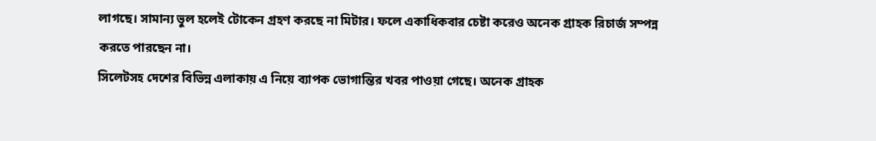লাগছে। সামান্য ভুল হলেই টোকেন গ্রহণ করছে না মিটার। ফলে একাধিকবার চেষ্টা করেও অনেক গ্রাহক রিচার্জ সম্পন্ন করতে পারছেন না।
সিলেটসহ দেশের বিভিন্ন এলাকায় এ নিয়ে ব্যাপক ভোগান্তির খবর পাওয়া গেছে। অনেক গ্রাহক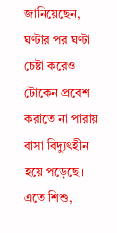জানিয়েছেন, ঘণ্টার পর ঘণ্টা চেষ্টা করেও টোকেন প্রবেশ করাতে না পারায় বাসা বিদ্যুৎহীন হয়ে পড়েছে। এতে শিশু,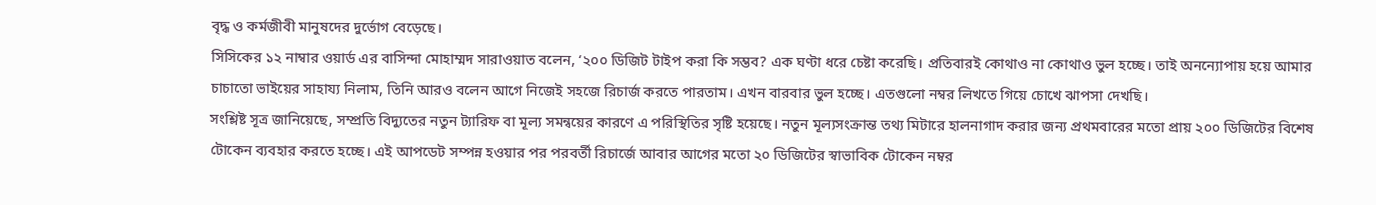বৃদ্ধ ও কর্মজীবী মানুষদের দুর্ভোগ বেড়েছে।
সিসিকের ১২ নাম্বার ওয়ার্ড এর বাসিন্দা মোহাম্মদ সারাওয়াত বলেন, ‘২০০ ডিজিট টাইপ করা কি সম্ভব? এক ঘণ্টা ধরে চেষ্টা করেছি। প্রতিবারই কোথাও না কোথাও ভুল হচ্ছে। তাই অনন্যোপায় হয়ে আমার চাচাতো ভাইয়ের সাহায্য নিলাম, তিনি আরও বলেন আগে নিজেই সহজে রিচার্জ করতে পারতাম। এখন বারবার ভুল হচ্ছে। এতগুলো নম্বর লিখতে গিয়ে চোখে ঝাপসা দেখছি।
সংশ্লিষ্ট সূত্র জানিয়েছে, সম্প্রতি বিদ্যুতের নতুন ট্যারিফ বা মূল্য সমন্বয়ের কারণে এ পরিস্থিতির সৃষ্টি হয়েছে। নতুন মূল্যসংক্রান্ত তথ্য মিটারে হালনাগাদ করার জন্য প্রথমবারের মতো প্রায় ২০০ ডিজিটের বিশেষ টোকেন ব্যবহার করতে হচ্ছে। এই আপডেট সম্পন্ন হওয়ার পর পরবর্তী রিচার্জে আবার আগের মতো ২০ ডিজিটের স্বাভাবিক টোকেন নম্বর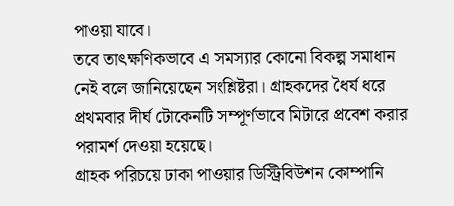পাওয়া যাবে।
তবে তাৎক্ষণিকভাবে এ সমস্যার কোনো বিকল্প সমাধান নেই বলে জানিয়েছেন সংশ্লিষ্টরা। গ্রাহকদের ধৈর্য ধরে প্রথমবার দীর্ঘ টোকেনটি সম্পূর্ণভাবে মিটারে প্রবেশ করার পরামর্শ দেওয়া হয়েছে।
গ্রাহক পরিচয়ে ঢাকা পাওয়ার ডিস্ট্রিবিউশন কোম্পানি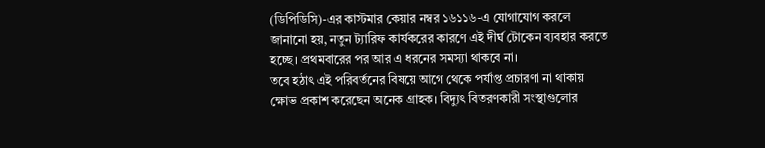(ডিপিডিসি)-এর কাস্টমার কেয়ার নম্বর ১৬১১৬-এ যোগাযোগ করলে জানানো হয়, নতুন ট্যারিফ কার্যকরের কারণে এই দীর্ঘ টোকেন ব্যবহার করতে হচ্ছে। প্রথমবারের পর আর এ ধরনের সমস্যা থাকবে না।
তবে হঠাৎ এই পরিবর্তনের বিষয়ে আগে থেকে পর্যাপ্ত প্রচারণা না থাকায় ক্ষোভ প্রকাশ করেছেন অনেক গ্রাহক। বিদ্যুৎ বিতরণকারী সংস্থাগুলোর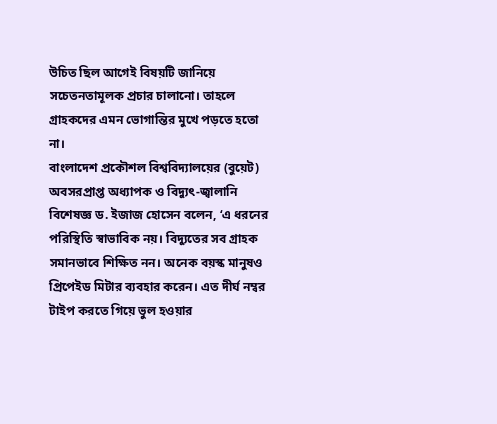উচিত ছিল আগেই বিষয়টি জানিয়ে সচেতনতামূলক প্রচার চালানো। তাহলে গ্রাহকদের এমন ভোগান্তির মুখে পড়তে হতো না।
বাংলাদেশ প্রকৌশল বিশ্ববিদ্যালয়ের (বুয়েট) অবসরপ্রাপ্ত অধ্যাপক ও বিদ্যুৎ-জ্বালানি বিশেষজ্ঞ ড. ইজাজ হোসেন বলেন, ‘এ ধরনের পরিস্থিতি স্বাভাবিক নয়। বিদ্যুতের সব গ্রাহক সমানভাবে শিক্ষিত নন। অনেক বয়স্ক মানুষও প্রিপেইড মিটার ব্যবহার করেন। এত দীর্ঘ নম্বর টাইপ করতে গিয়ে ভুল হওয়ার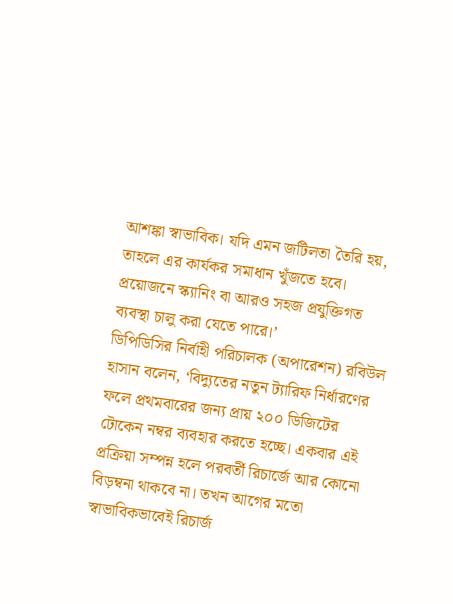আশঙ্কা স্বাভাবিক। যদি এমন জটিলতা তৈরি হয়, তাহলে এর কার্যকর সমাধান খুঁজতে হবে। প্রয়োজনে স্ক্যানিং বা আরও সহজ প্রযুক্তিগত ব্যবস্থা চালু করা যেতে পারে।’
ডিপিডিসির নির্বাহী পরিচালক (অপারেশন) রবিউল হাসান বলেন, ‘বিদ্যুতের নতুন ট্যারিফ নির্ধারণের ফলে প্রথমবারের জন্য প্রায় ২০০ ডিজিটের টোকেন নম্বর ব্যবহার করতে হচ্ছে। একবার এই প্রক্রিয়া সম্পন্ন হলে পরবর্তী রিচার্জে আর কোনো বিড়ম্বনা থাকবে না। তখন আগের মতো স্বাভাবিকভাবেই রিচার্জ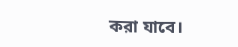করা যাবে।